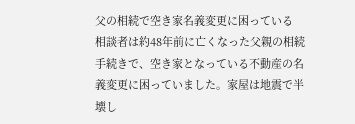父の相続で空き家名義変更に困っている
相談者は約48年前に亡くなった父親の相続手続きで、空き家となっている不動産の名義変更に困っていました。家屋は地震で半壊し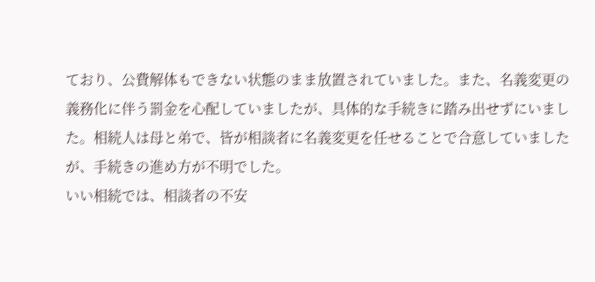ており、公費解体もできない状態のまま放置されていました。また、名義変更の義務化に伴う罰金を心配していましたが、具体的な手続きに踏み出せずにいました。相続人は母と弟で、皆が相談者に名義変更を任せることで合意していましたが、手続きの進め方が不明でした。
いい相続では、相談者の不安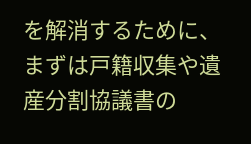を解消するために、まずは戸籍収集や遺産分割協議書の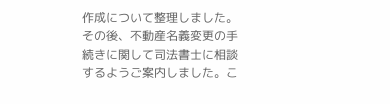作成について整理しました。その後、不動産名義変更の手続きに関して司法書士に相談するようご案内しました。こ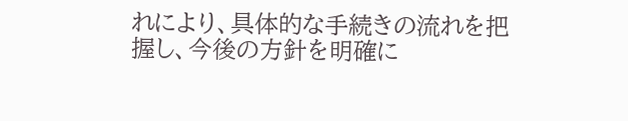れにより、具体的な手続きの流れを把握し、今後の方針を明確に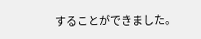することができました。